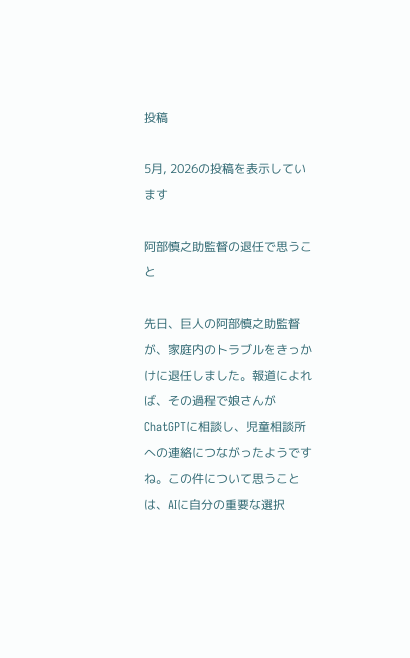投稿

5月, 2026の投稿を表示しています

阿部慎之助監督の退任で思うこと

先日、巨人の阿部慎之助監督が、家庭内のトラブルをきっかけに退任しました。報道によれば、その過程で娘さんがChatGPTに相談し、児童相談所への連絡につながったようですね。この件について思うことは、AIに自分の重要な選択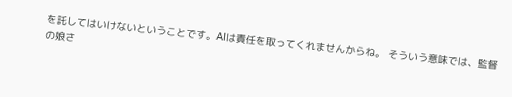を託してはいけないということです。AIは責任を取ってくれませんからね。 そういう意味では、監督の娘さ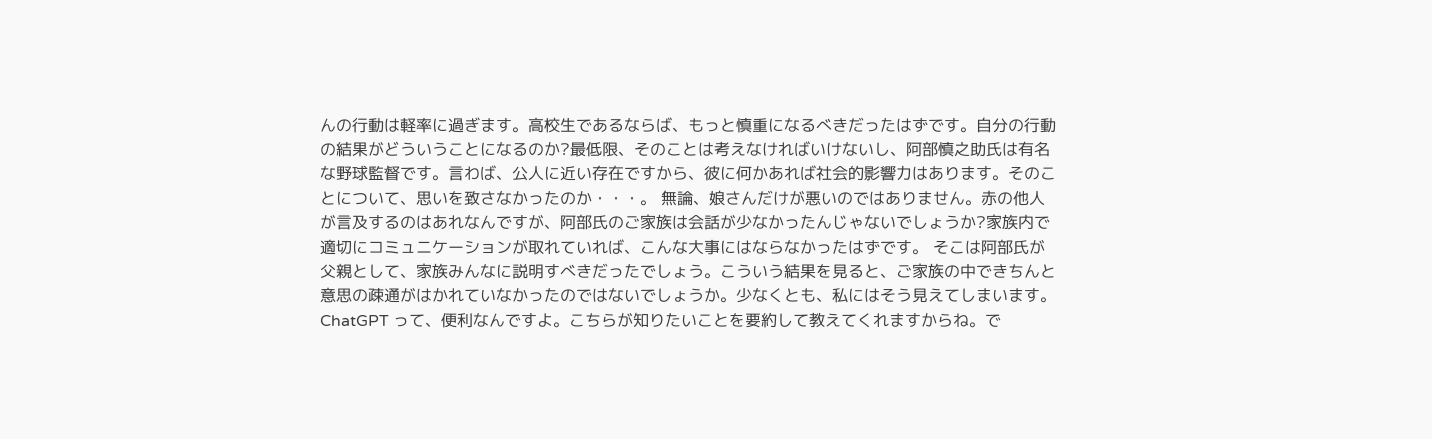んの行動は軽率に過ぎます。高校生であるならば、もっと慎重になるべきだったはずです。自分の行動の結果がどういうことになるのか?最低限、そのことは考えなければいけないし、阿部慎之助氏は有名な野球監督です。言わば、公人に近い存在ですから、彼に何かあれば社会的影響力はあります。そのことについて、思いを致さなかったのか・・・。 無論、娘さんだけが悪いのではありません。赤の他人が言及するのはあれなんですが、阿部氏のご家族は会話が少なかったんじゃないでしょうか?家族内で適切にコミュニケーションが取れていれば、こんな大事にはならなかったはずです。 そこは阿部氏が父親として、家族みんなに説明すべきだったでしょう。こういう結果を見ると、ご家族の中できちんと意思の疎通がはかれていなかったのではないでしょうか。少なくとも、私にはそう見えてしまいます。 ChatGPT って、便利なんですよ。こちらが知りたいことを要約して教えてくれますからね。で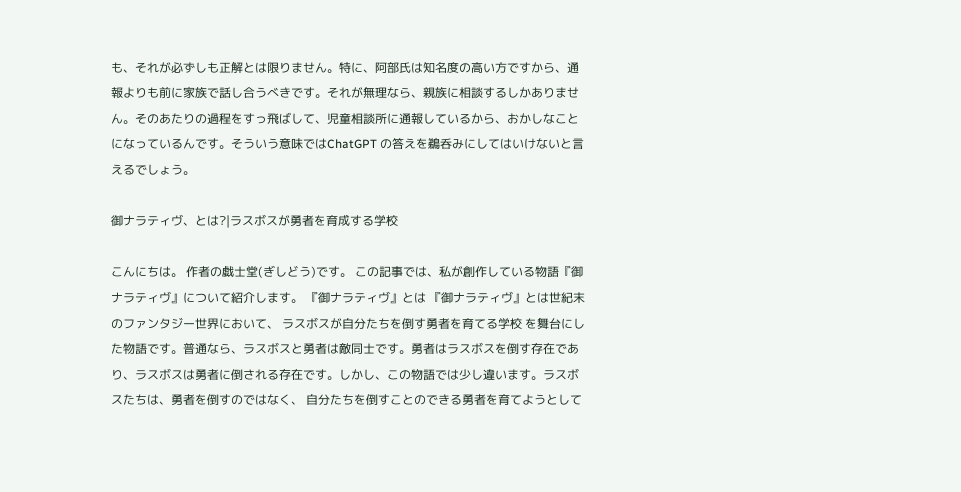も、それが必ずしも正解とは限りません。特に、阿部氏は知名度の高い方ですから、通報よりも前に家族で話し合うべきです。それが無理なら、親族に相談するしかありません。そのあたりの過程をすっ飛ばして、児童相談所に通報しているから、おかしなことになっているんです。そういう意味ではChatGPT の答えを鵜呑みにしてはいけないと言えるでしょう。

御ナラティヴ、とは?|ラスボスが勇者を育成する学校

こんにちは。 作者の戯士堂(ぎしどう)です。 この記事では、私が創作している物語『御ナラティヴ』について紹介します。 『御ナラティヴ』とは 『御ナラティヴ』とは世紀末のファンタジー世界において、 ラスボスが自分たちを倒す勇者を育てる学校 を舞台にした物語です。普通なら、ラスボスと勇者は敵同士です。勇者はラスボスを倒す存在であり、ラスボスは勇者に倒される存在です。しかし、この物語では少し違います。ラスボスたちは、勇者を倒すのではなく、 自分たちを倒すことのできる勇者を育てようとして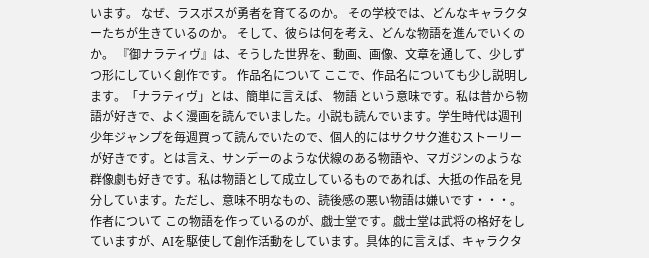います。 なぜ、ラスボスが勇者を育てるのか。 その学校では、どんなキャラクターたちが生きているのか。 そして、彼らは何を考え、どんな物語を進んでいくのか。 『御ナラティヴ』は、そうした世界を、動画、画像、文章を通して、少しずつ形にしていく創作です。 作品名について ここで、作品名についても少し説明します。「ナラティヴ」とは、簡単に言えば、 物語 という意味です。私は昔から物語が好きで、よく漫画を読んでいました。小説も読んでいます。学生時代は週刊少年ジャンプを毎週買って読んでいたので、個人的にはサクサク進むストーリーが好きです。とは言え、サンデーのような伏線のある物語や、マガジンのような群像劇も好きです。私は物語として成立しているものであれば、大抵の作品を見分しています。ただし、意味不明なもの、読後感の悪い物語は嫌いです・・・。 作者について この物語を作っているのが、戯士堂です。戯士堂は武将の格好をしていますが、AIを駆使して創作活動をしています。具体的に言えば、キャラクタ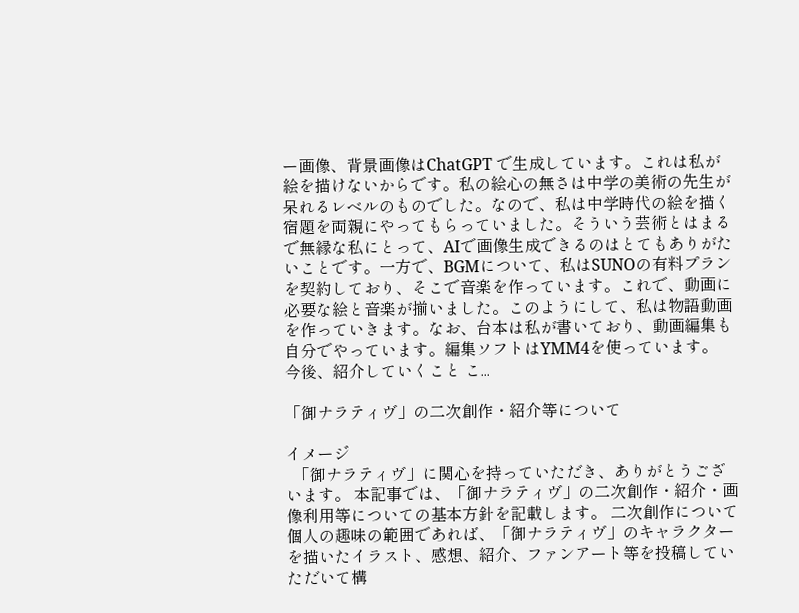ー画像、背景画像はChatGPT で生成しています。これは私が絵を描けないからです。私の絵心の無さは中学の美術の先生が呆れるレベルのものでした。なので、私は中学時代の絵を描く宿題を両親にやってもらっていました。そういう芸術とはまるで無縁な私にとって、AIで画像生成できるのはとてもありがたいことです。一方で、BGMについて、私はSUNOの有料プランを契約しており、そこで音楽を作っています。これで、動画に必要な絵と音楽が揃いました。このようにして、私は物語動画を作っていきます。なお、台本は私が書いており、動画編集も自分でやっています。編集ソフトはYMM4を使っています。 今後、紹介していくこと こ...

「御ナラティヴ」の二次創作・紹介等について

イメージ
  「御ナラティヴ」に関心を持っていただき、ありがとうございます。 本記事では、「御ナラティヴ」の二次創作・紹介・画像利用等についての基本方針を記載します。 二次創作について 個人の趣味の範囲であれば、「御ナラティヴ」のキャラクターを描いたイラスト、感想、紹介、ファンアート等を投稿していただいて構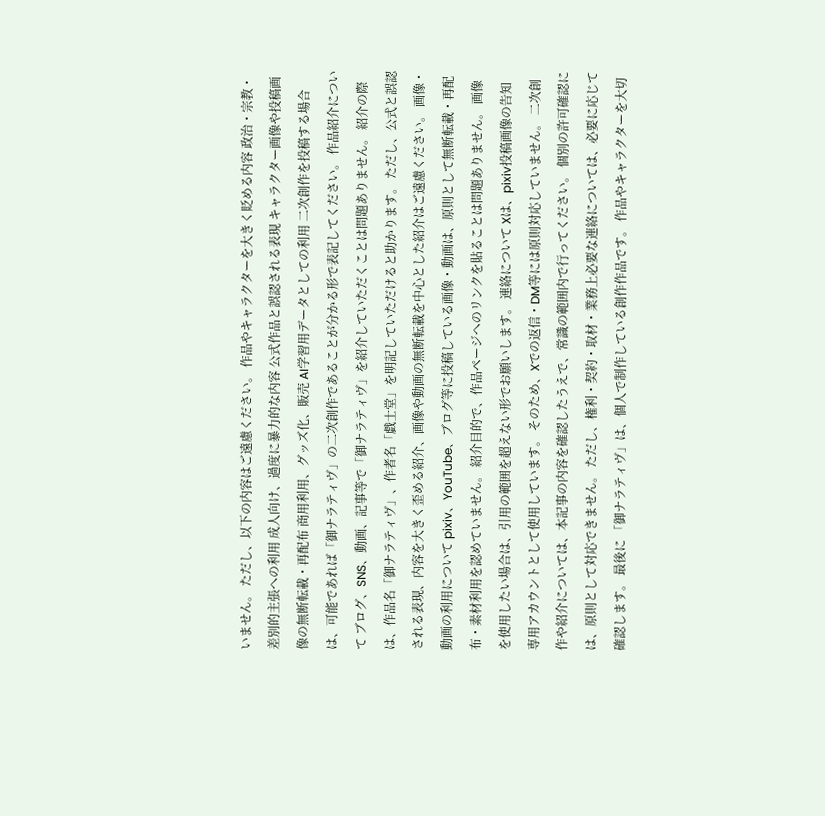いません。 ただし、以下の内容はご遠慮ください。 作品やキャラクターを大きく貶める内容 政治・宗教・差別的主張への利用 成人向け、過度に暴力的な内容 公式作品と誤認される表現 キャラクター画像や投稿画像の無断転載・再配布 商用利用、グッズ化、販売 AI学習用データとしての利用 二次創作を投稿する場合は、可能であれば「御ナラティヴ」の二次創作であることが分かる形で表記してください。 作品紹介について ブログ、SNS、動画、記事等で「御ナラティヴ」を紹介していただくことは問題ありません。 紹介の際は、作品名「御ナラティヴ」、作者名「戯士堂」を明記していただけると助かります。 ただし、公式と誤認される表現、内容を大きく歪める紹介、画像や動画の無断転載を中心とした紹介はご遠慮ください。 画像・動画の利用について pixiv、YouTube、ブログ等に投稿している画像・動画は、原則として無断転載・再配布・素材利用を認めていません。 紹介目的で、作品ページへのリンクを貼ることは問題ありません。 画像を使用したい場合は、引用の範囲を超えない形でお願いします。 連絡について Xは、pixiv投稿画像の告知専用アカウントとして使用しています。 そのため、Xでの返信・DM等には原則対応していません。 二次創作や紹介については、本記事の内容を確認したうえで、常識の範囲内で行ってください。 個別の許可確認には、原則として対応できません。 ただし、権利・契約・取材・業務上必要な連絡については、必要に応じて確認します。 最後に 「御ナラティヴ」は、個人で制作している創作作品です。 作品やキャラクターを大切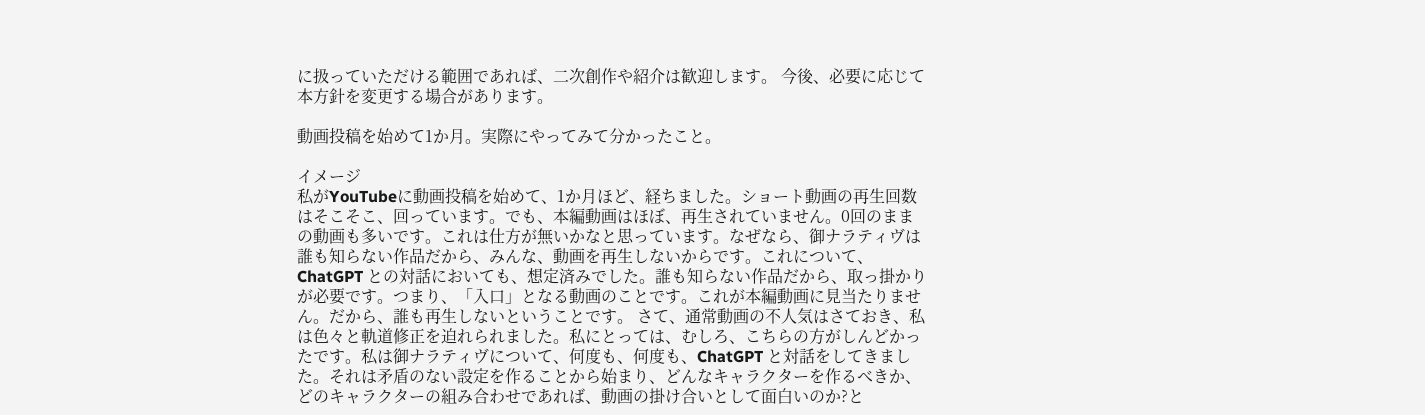に扱っていただける範囲であれば、二次創作や紹介は歓迎します。 今後、必要に応じて本方針を変更する場合があります。

動画投稿を始めて1か月。実際にやってみて分かったこと。

イメージ
私がYouTubeに動画投稿を始めて、1か月ほど、経ちました。ショート動画の再生回数はそこそこ、回っています。でも、本編動画はほぼ、再生されていません。0回のままの動画も多いです。これは仕方が無いかなと思っています。なぜなら、御ナラティヴは誰も知らない作品だから、みんな、動画を再生しないからです。これについて、ChatGPT との対話においても、想定済みでした。誰も知らない作品だから、取っ掛かりが必要です。つまり、「入口」となる動画のことです。これが本編動画に見当たりません。だから、誰も再生しないということです。 さて、通常動画の不人気はさておき、私は色々と軌道修正を迫れられました。私にとっては、むしろ、こちらの方がしんどかったです。私は御ナラティヴについて、何度も、何度も、ChatGPT と対話をしてきました。それは矛盾のない設定を作ることから始まり、どんなキャラクターを作るべきか、どのキャラクターの組み合わせであれば、動画の掛け合いとして面白いのか?と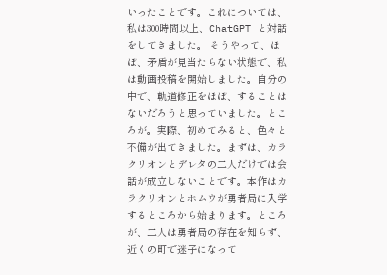いったことです。これについては、私は300時間以上、ChatGPT と対話をしてきました。 そうやって、ほぼ、矛盾が見当たらない状態で、私は動画投稿を開始しました。自分の中で、軌道修正をほぼ、することはないだろうと思っていました。ところが。実際、初めてみると、色々と不備が出てきました。まずは、カラクリオンとデレタの二人だけでは会話が成立しないことです。本作はカラクリオンとホムウが勇者局に入学するところから始まります。ところが、二人は勇者局の存在を知らず、近くの町で迷子になって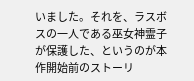いました。それを、ラスボスの一人である巫女神霊子が保護した、というのが本作開始前のストーリ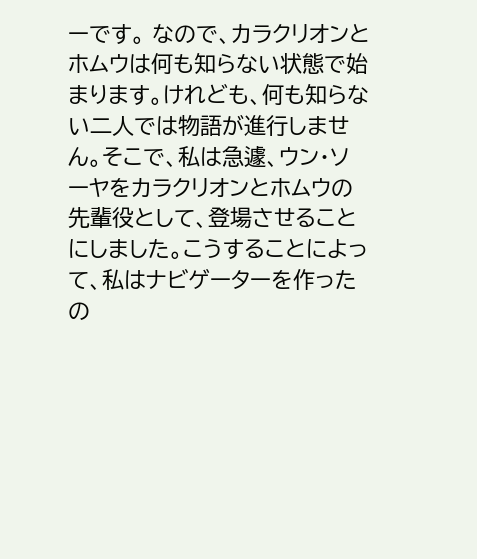ーです。 なので、カラクリオンとホムウは何も知らない状態で始まります。けれども、何も知らない二人では物語が進行しません。そこで、私は急遽、ウン・ソーヤをカラクリオンとホムウの先輩役として、登場させることにしました。こうすることによって、私はナビゲーターを作ったの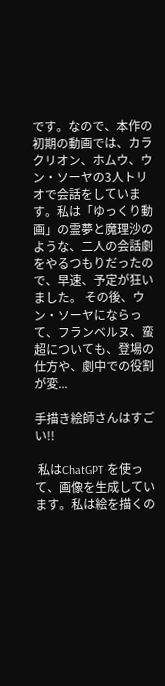です。なので、本作の初期の動画では、カラクリオン、ホムウ、ウン・ソーヤの3人トリオで会話をしています。私は「ゆっくり動画」の霊夢と魔理沙のような、二人の会話劇をやるつもりだったので、早速、予定が狂いました。 その後、ウン・ソーヤにならって、フランベルヌ、蛮超についても、登場の仕方や、劇中での役割が変...

手描き絵師さんはすごい!!

 私はChatGPT を使って、画像を生成しています。私は絵を描くの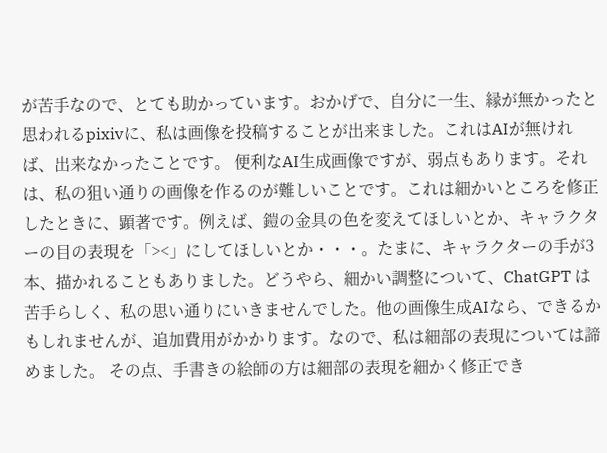が苦手なので、とても助かっています。おかげで、自分に一生、縁が無かったと思われるpixivに、私は画像を投稿することが出来ました。これはAIが無ければ、出来なかったことです。 便利なAI生成画像ですが、弱点もあります。それは、私の狙い通りの画像を作るのが難しいことです。これは細かいところを修正したときに、顕著です。例えば、鎧の金具の色を変えてほしいとか、キャラクターの目の表現を「><」にしてほしいとか・・・。たまに、キャラクターの手が3本、描かれることもありました。どうやら、細かい調整について、ChatGPT は苦手らしく、私の思い通りにいきませんでした。他の画像生成AIなら、できるかもしれませんが、追加費用がかかります。なので、私は細部の表現については諦めました。 その点、手書きの絵師の方は細部の表現を細かく修正でき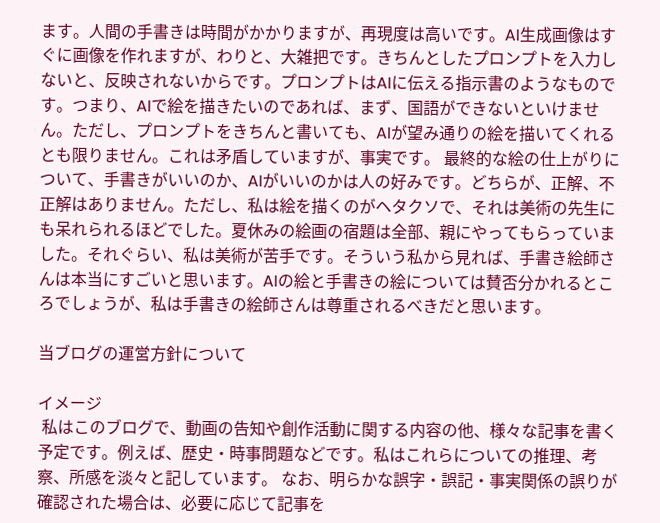ます。人間の手書きは時間がかかりますが、再現度は高いです。AI生成画像はすぐに画像を作れますが、わりと、大雑把です。きちんとしたプロンプトを入力しないと、反映されないからです。プロンプトはAIに伝える指示書のようなものです。つまり、AIで絵を描きたいのであれば、まず、国語ができないといけません。ただし、プロンプトをきちんと書いても、AIが望み通りの絵を描いてくれるとも限りません。これは矛盾していますが、事実です。 最終的な絵の仕上がりについて、手書きがいいのか、AIがいいのかは人の好みです。どちらが、正解、不正解はありません。ただし、私は絵を描くのがヘタクソで、それは美術の先生にも呆れられるほどでした。夏休みの絵画の宿題は全部、親にやってもらっていました。それぐらい、私は美術が苦手です。そういう私から見れば、手書き絵師さんは本当にすごいと思います。AIの絵と手書きの絵については賛否分かれるところでしょうが、私は手書きの絵師さんは尊重されるべきだと思います。

当ブログの運営方針について

イメージ
 私はこのブログで、動画の告知や創作活動に関する内容の他、様々な記事を書く予定です。例えば、歴史・時事問題などです。私はこれらについての推理、考察、所感を淡々と記しています。 なお、明らかな誤字・誤記・事実関係の誤りが確認された場合は、必要に応じて記事を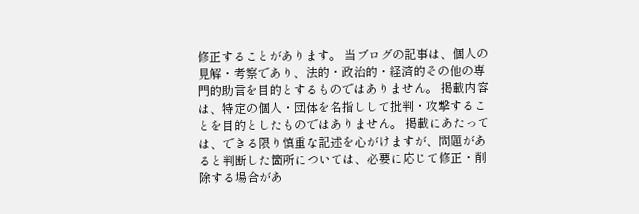修正することがあります。 当ブログの記事は、個人の見解・考察であり、法的・政治的・経済的その他の専門的助言を目的とするものではありません。 掲載内容は、特定の個人・団体を名指しして批判・攻撃することを目的としたものではありません。 掲載にあたっては、できる限り慎重な記述を心がけますが、問題があると判断した箇所については、必要に応じて修正・削除する場合があ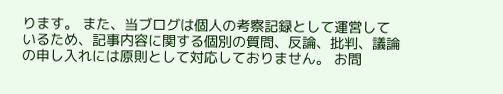ります。 また、当ブログは個人の考察記録として運営しているため、記事内容に関する個別の質問、反論、批判、議論の申し入れには原則として対応しておりません。 お問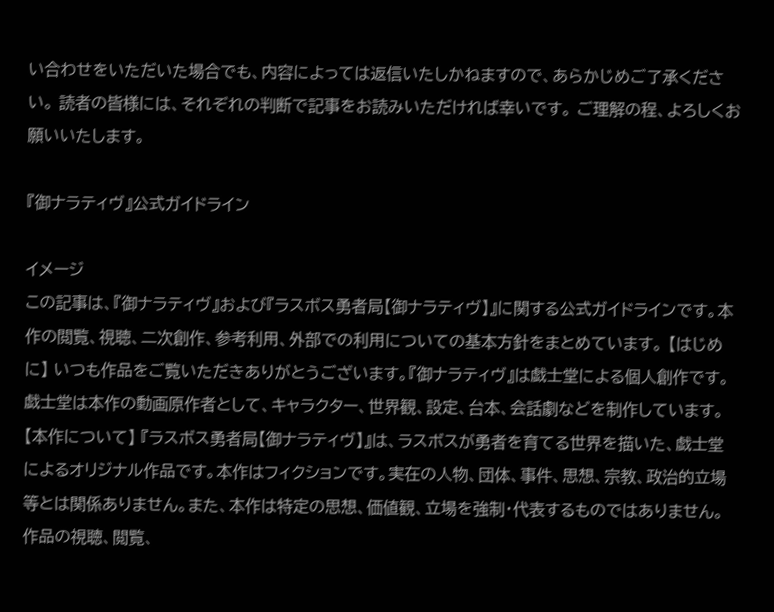い合わせをいただいた場合でも、内容によっては返信いたしかねますので、あらかじめご了承ください。 読者の皆様には、それぞれの判断で記事をお読みいただければ幸いです。 ご理解の程、よろしくお願いいたします。

『御ナラティヴ』公式ガイドライン

イメージ
この記事は、『御ナラティヴ』および『ラスボス勇者局【御ナラティヴ】』に関する公式ガイドラインです。本作の閲覧、視聴、二次創作、参考利用、外部での利用についての基本方針をまとめています。 【はじめに】 いつも作品をご覧いただきありがとうございます。『御ナラティヴ』は戯士堂による個人創作です。戯士堂は本作の動画原作者として、キャラクター、世界観、設定、台本、会話劇などを制作しています。 【本作について】 『ラスボス勇者局【御ナラティヴ】』は、ラスボスが勇者を育てる世界を描いた、戯士堂によるオリジナル作品です。本作はフィクションです。実在の人物、団体、事件、思想、宗教、政治的立場等とは関係ありません。また、本作は特定の思想、価値観、立場を強制・代表するものではありません。作品の視聴、閲覧、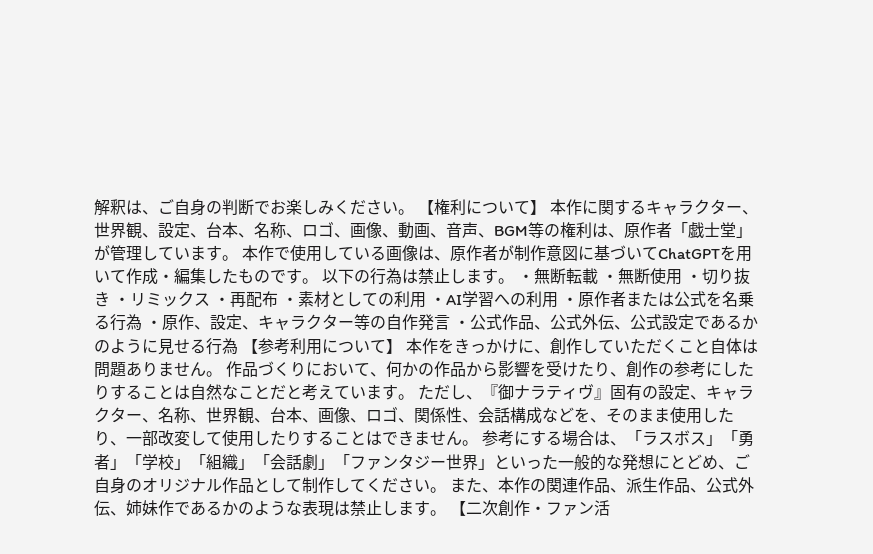解釈は、ご自身の判断でお楽しみください。 【権利について】 本作に関するキャラクター、世界観、設定、台本、名称、ロゴ、画像、動画、音声、BGM等の権利は、原作者「戯士堂」が管理しています。 本作で使用している画像は、原作者が制作意図に基づいてChatGPTを用いて作成・編集したものです。 以下の行為は禁止します。 ・無断転載 ・無断使用 ・切り抜き ・リミックス ・再配布 ・素材としての利用 ・AI学習への利用 ・原作者または公式を名乗る行為 ・原作、設定、キャラクター等の自作発言 ・公式作品、公式外伝、公式設定であるかのように見せる行為 【参考利用について】 本作をきっかけに、創作していただくこと自体は問題ありません。 作品づくりにおいて、何かの作品から影響を受けたり、創作の参考にしたりすることは自然なことだと考えています。 ただし、『御ナラティヴ』固有の設定、キャラクター、名称、世界観、台本、画像、ロゴ、関係性、会話構成などを、そのまま使用したり、一部改変して使用したりすることはできません。 参考にする場合は、「ラスボス」「勇者」「学校」「組織」「会話劇」「ファンタジー世界」といった一般的な発想にとどめ、ご自身のオリジナル作品として制作してください。 また、本作の関連作品、派生作品、公式外伝、姉妹作であるかのような表現は禁止します。 【二次創作・ファン活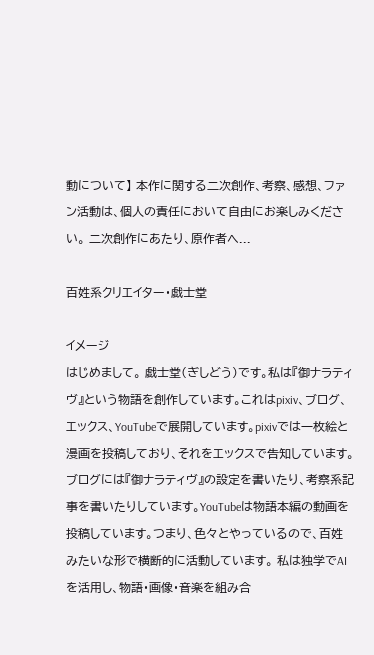動について】 本作に関する二次創作、考察、感想、ファン活動は、個人の責任において自由にお楽しみください。 二次創作にあたり、原作者へ...

百姓系クリエイター・戯士堂

イメージ
はじめまして。 戯士堂(ぎしどう)です。私は『御ナラティヴ』という物語を創作しています。これはpixiv、ブログ、エックス、YouTubeで展開しています。pixivでは一枚絵と漫画を投稿しており、それをエックスで告知しています。ブログには『御ナラティヴ』の設定を書いたり、考察系記事を書いたりしています。YouTubeは物語本編の動画を投稿しています。つまり、色々とやっているので、百姓みたいな形で横断的に活動しています。 私は独学でAIを活用し、物語・画像・音楽を組み合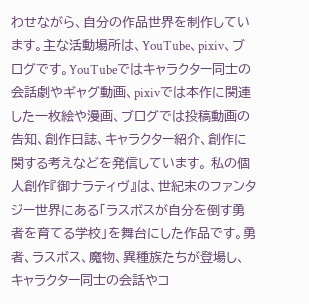わせながら、自分の作品世界を制作しています。主な活動場所は、YouTube、pixiv、ブログです。YouTubeではキャラクター同士の会話劇やギャグ動画、pixivでは本作に関連した一枚絵や漫画、ブログでは投稿動画の告知、創作日誌、キャラクター紹介、創作に関する考えなどを発信しています。 私の個人創作『御ナラティヴ』は、世紀末のファンタジー世界にある「ラスボスが自分を倒す勇者を育てる学校」を舞台にした作品です。勇者、ラスボス、魔物、異種族たちが登場し、キャラクター同士の会話やコ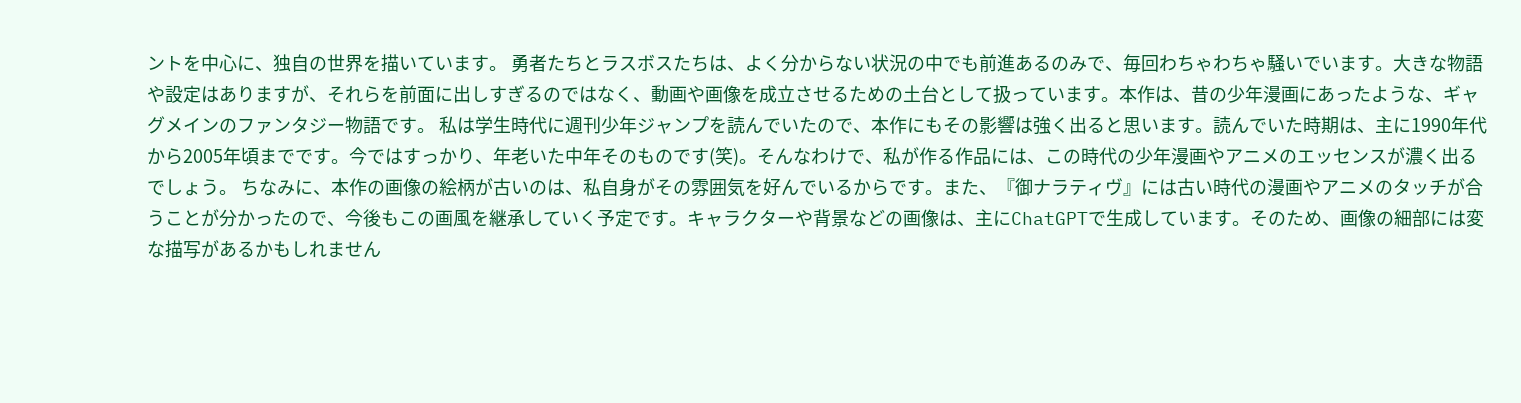ントを中心に、独自の世界を描いています。 勇者たちとラスボスたちは、よく分からない状況の中でも前進あるのみで、毎回わちゃわちゃ騒いでいます。大きな物語や設定はありますが、それらを前面に出しすぎるのではなく、動画や画像を成立させるための土台として扱っています。本作は、昔の少年漫画にあったような、ギャグメインのファンタジー物語です。 私は学生時代に週刊少年ジャンプを読んでいたので、本作にもその影響は強く出ると思います。読んでいた時期は、主に1990年代から2005年頃までです。今ではすっかり、年老いた中年そのものです(笑)。そんなわけで、私が作る作品には、この時代の少年漫画やアニメのエッセンスが濃く出るでしょう。 ちなみに、本作の画像の絵柄が古いのは、私自身がその雰囲気を好んでいるからです。また、『御ナラティヴ』には古い時代の漫画やアニメのタッチが合うことが分かったので、今後もこの画風を継承していく予定です。キャラクターや背景などの画像は、主にChatGPTで生成しています。そのため、画像の細部には変な描写があるかもしれません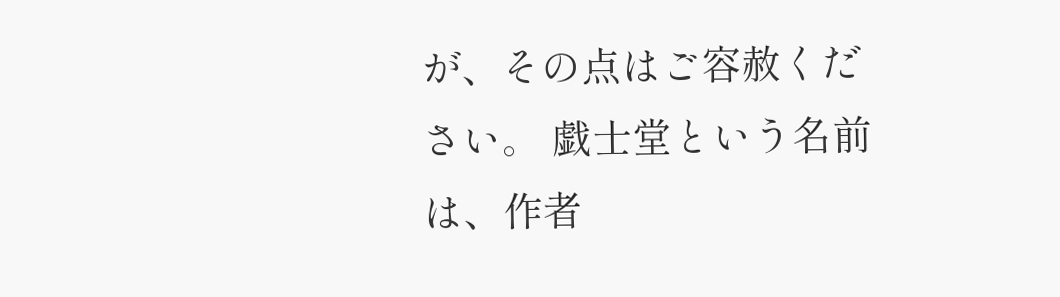が、その点はご容赦ください。 戯士堂という名前は、作者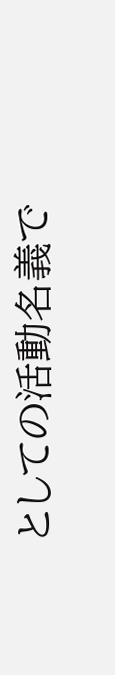としての活動名義で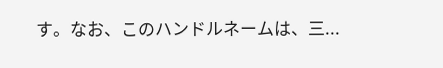す。なお、このハンドルネームは、三...